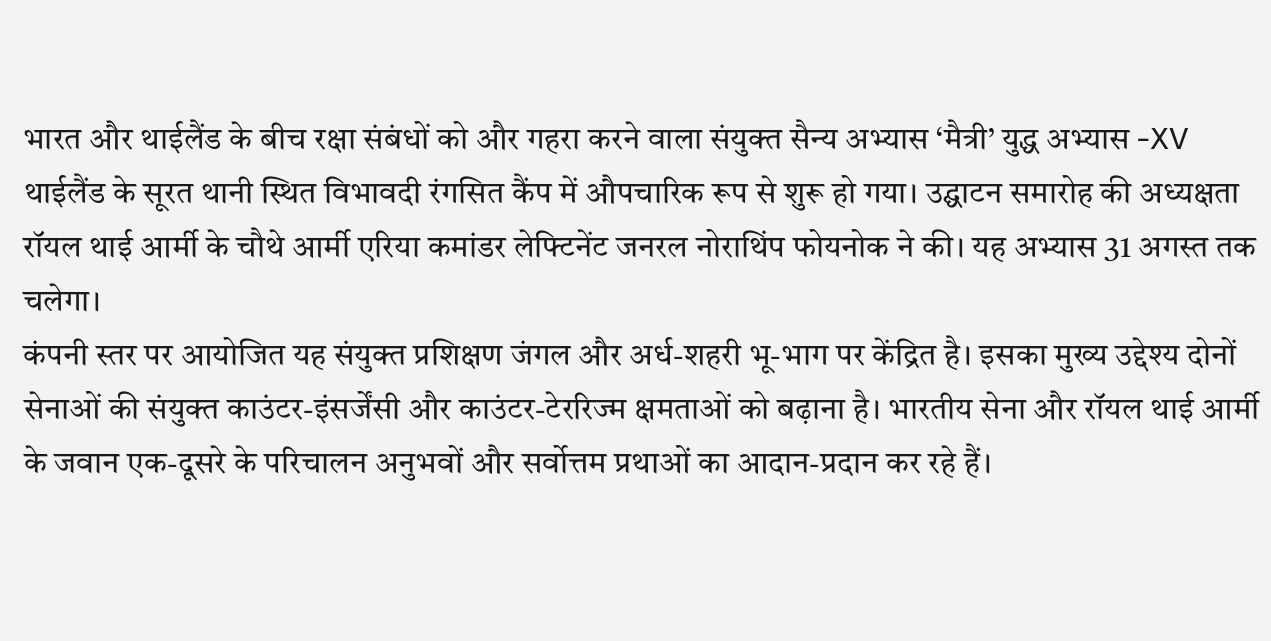भारत और थाईलैंड के बीच रक्षा संबंधों को और गहरा करने वाला संयुक्त सैन्य अभ्यास ‘मैत्री’ युद्ध अभ्यास -XV थाईलैंड के सूरत थानी स्थित विभावदी रंगसित कैंप में औपचारिक रूप से शुरू हो गया। उद्घाटन समारोह की अध्यक्षता रॉयल थाई आर्मी के चौथे आर्मी एरिया कमांडर लेफ्टिनेंट जनरल नोराथिंप फोयनोक ने की। यह अभ्यास 31 अगस्त तक चलेगा।
कंपनी स्तर पर आयोजित यह संयुक्त प्रशिक्षण जंगल और अर्ध-शहरी भू-भाग पर केंद्रित है। इसका मुख्य उद्देश्य दोनों सेनाओं की संयुक्त काउंटर-इंसर्जेंसी और काउंटर-टेररिज्म क्षमताओं को बढ़ाना है। भारतीय सेना और रॉयल थाई आर्मी के जवान एक-दूसरे के परिचालन अनुभवों और सर्वोत्तम प्रथाओं का आदान-प्रदान कर रहे हैं।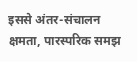इससे अंतर-संचालन क्षमता, पारस्परिक समझ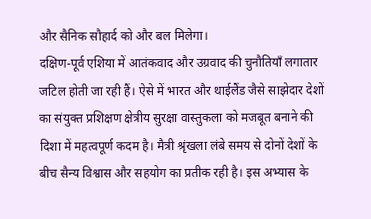और सैनिक सौहार्द को और बल मिलेगा।
दक्षिण-पूर्व एशिया में आतंकवाद और उग्रवाद की चुनौतियाँ लगातार जटिल होती जा रही हैं। ऐसे में भारत और थाईलैंड जैसे साझेदार देशों का संयुक्त प्रशिक्षण क्षेत्रीय सुरक्षा वास्तुकला को मजबूत बनाने की दिशा में महत्वपूर्ण कदम है। मैत्री श्रृंखला लंबे समय से दोनों देशों के बीच सैन्य विश्वास और सहयोग का प्रतीक रही है। इस अभ्यास के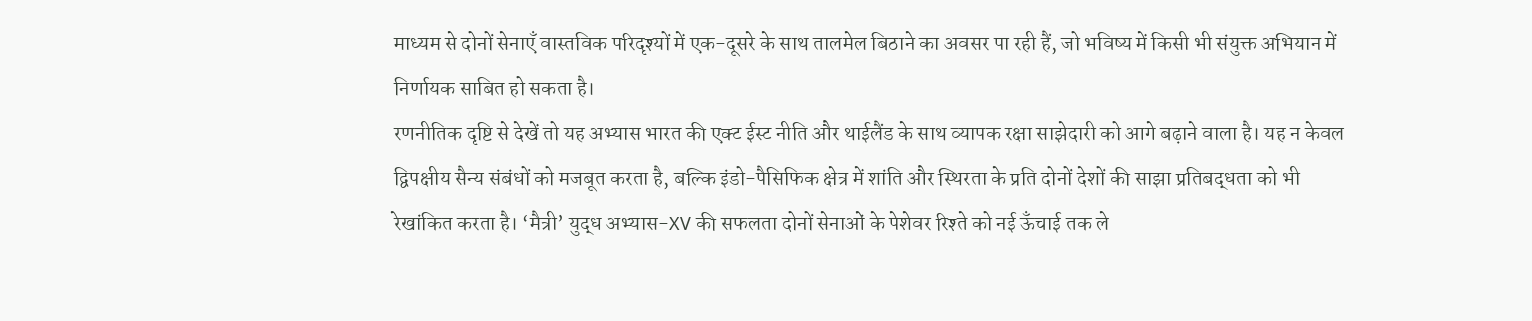माध्यम से दोनों सेनाएँ वास्तविक परिदृश्यों में एक-दूसरे के साथ तालमेल बिठाने का अवसर पा रही हैं, जो भविष्य में किसी भी संयुक्त अभियान में निर्णायक साबित हो सकता है।
रणनीतिक दृष्टि से देखें तो यह अभ्यास भारत की एक्ट ईस्ट नीति और थाईलैंड के साथ व्यापक रक्षा साझेदारी को आगे बढ़ाने वाला है। यह न केवल द्विपक्षीय सैन्य संबंधों को मजबूत करता है, बल्कि इंडो-पैसिफिक क्षेत्र में शांति और स्थिरता के प्रति दोनों देशों की साझा प्रतिबद्धता को भी रेखांकित करता है। ‘मैत्री’ युद्ध अभ्यास-XV की सफलता दोनों सेनाओं के पेशेवर रिश्ते को नई ऊँचाई तक ले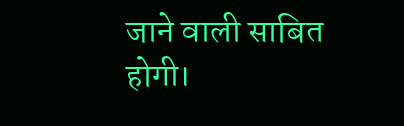जाने वाली साबित होगी।